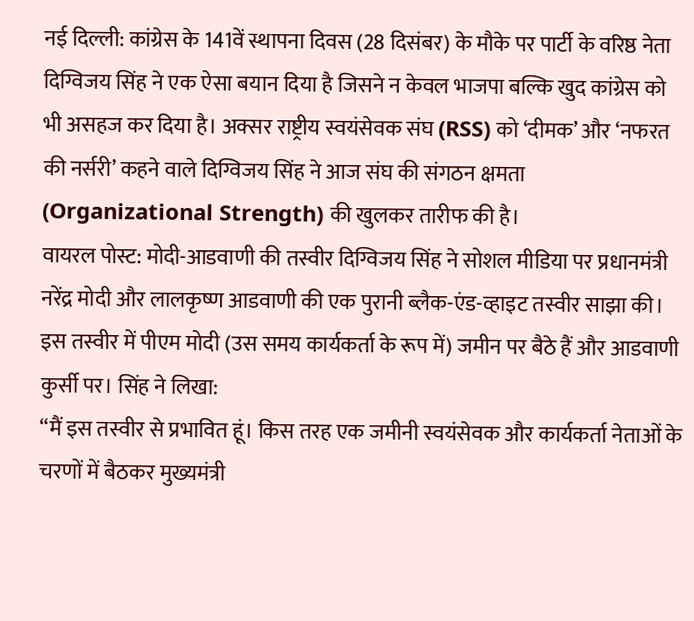नई दिल्ली: कांग्रेस के 141वें स्थापना दिवस (28 दिसंबर) के मौके पर पार्टी के वरिष्ठ नेता दिग्विजय सिंह ने एक ऐसा बयान दिया है जिसने न केवल भाजपा बल्कि खुद कांग्रेस को भी असहज कर दिया है। अक्सर राष्ट्रीय स्वयंसेवक संघ (RSS) को ‘दीमक’ और ‘नफरत की नर्सरी’ कहने वाले दिग्विजय सिंह ने आज संघ की संगठन क्षमता (Organizational Strength) की खुलकर तारीफ की है।
वायरल पोस्ट: मोदी-आडवाणी की तस्वीर दिग्विजय सिंह ने सोशल मीडिया पर प्रधानमंत्री नरेंद्र मोदी और लालकृष्ण आडवाणी की एक पुरानी ब्लैक-एंड-व्हाइट तस्वीर साझा की। इस तस्वीर में पीएम मोदी (उस समय कार्यकर्ता के रूप में) जमीन पर बैठे हैं और आडवाणी कुर्सी पर। सिंह ने लिखा:
“मैं इस तस्वीर से प्रभावित हूं। किस तरह एक जमीनी स्वयंसेवक और कार्यकर्ता नेताओं के चरणों में बैठकर मुख्यमंत्री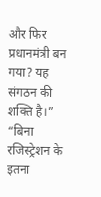और फिर प्रधानमंत्री बन गया? यह संगठन की शक्ति है।”
“बिना रजिस्ट्रेशन के इतना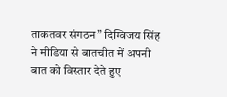ताकतवर संगठन” दिग्विजय सिंह ने मीडिया से बातचीत में अपनी बात को विस्तार देते हुए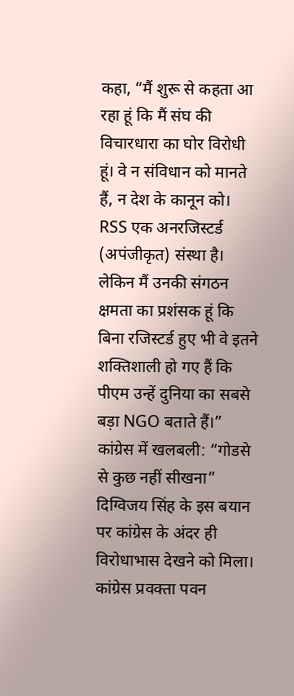कहा, “मैं शुरू से कहता आ रहा हूं कि मैं संघ की विचारधारा का घोर विरोधी हूं। वे न संविधान को मानते हैं, न देश के कानून को। RSS एक अनरजिस्टर्ड (अपंजीकृत) संस्था है। लेकिन मैं उनकी संगठन क्षमता का प्रशंसक हूं कि बिना रजिस्टर्ड हुए भी वे इतने शक्तिशाली हो गए हैं कि पीएम उन्हें दुनिया का सबसे बड़ा NGO बताते हैं।”
कांग्रेस में खलबली: “गोडसे से कुछ नहीं सीखना” दिग्विजय सिंह के इस बयान पर कांग्रेस के अंदर ही विरोधाभास देखने को मिला। कांग्रेस प्रवक्ता पवन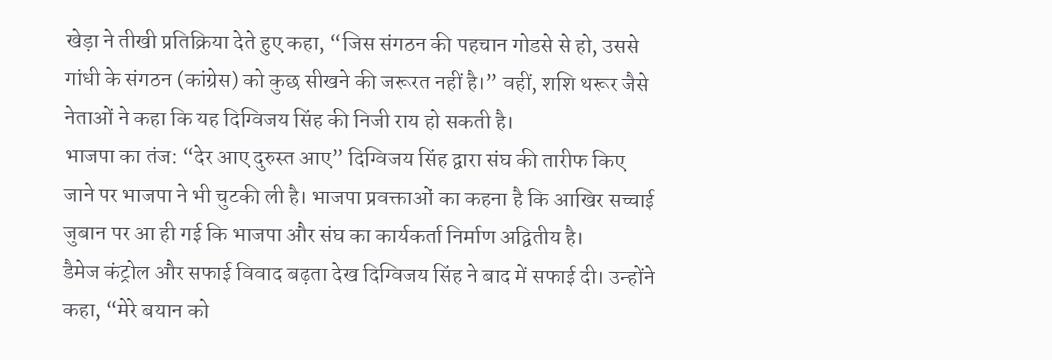खेड़ा ने तीखी प्रतिक्रिया देते हुए कहा, “जिस संगठन की पहचान गोडसे से हो, उससे गांधी के संगठन (कांग्रेस) को कुछ सीखने की जरूरत नहीं है।” वहीं, शशि थरूर जैसे नेताओं ने कहा कि यह दिग्विजय सिंह की निजी राय हो सकती है।
भाजपा का तंज: “देर आए दुरुस्त आए” दिग्विजय सिंह द्वारा संघ की तारीफ किए जाने पर भाजपा ने भी चुटकी ली है। भाजपा प्रवक्ताओं का कहना है कि आखिर सच्चाई जुबान पर आ ही गई कि भाजपा और संघ का कार्यकर्ता निर्माण अद्वितीय है।
डैमेज कंट्रोल और सफाई विवाद बढ़ता देख दिग्विजय सिंह ने बाद में सफाई दी। उन्होंने कहा, “मेरे बयान को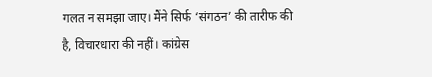गलत न समझा जाए। मैंने सिर्फ ‘संगठन’ की तारीफ की है, विचारधारा की नहीं। कांग्रेस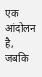एक आंदोलन है, जबकि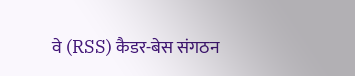वे (RSS) कैडर-बेस संगठन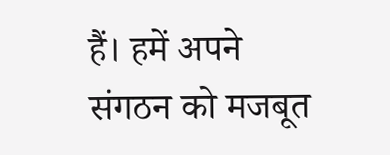हैं। हमें अपने संगठन को मजबूत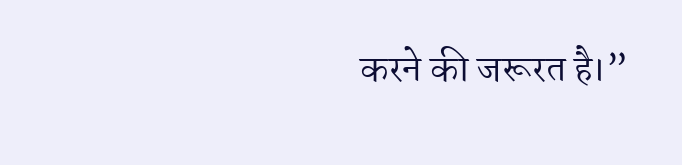करने की जरूरत है।”